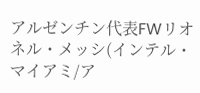アルゼンチン代表FWリオネル・メッシ(インテル・マイアミ/ア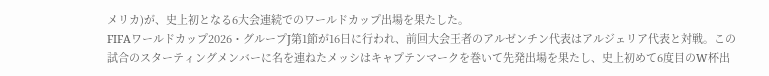メリカ)が、史上初となる6大会連続でのワールドカップ出場を果たした。
FIFAワールドカップ2026・グループJ第1節が16日に行われ、前回大会王者のアルゼンチン代表はアルジェリア代表と対戦。この試合のスターティングメンバーに名を連ねたメッシはキャプテンマークを巻いて先発出場を果たし、史上初めて6度目のW杯出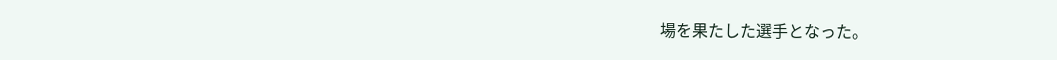場を果たした選手となった。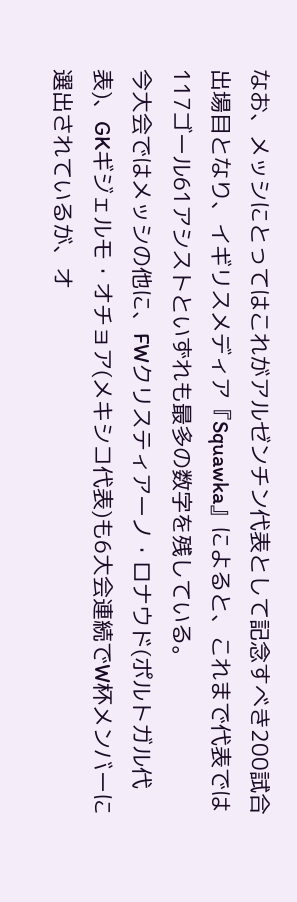なお、メッシにとってはこれがアルゼンチン代表として記念すべき200試合出場目となり、イギリスメディア『Squawka』によると、これまで代表では117ゴール61アシストといずれも最多の数字を残している。
今大会ではメッシの他に、FWクリスティアーノ・ロナウド(ポルトガル代表)、GKギジェルモ・オチョア(メキシコ代表)も6大会連続でW杯メンバーに選出されているが、オ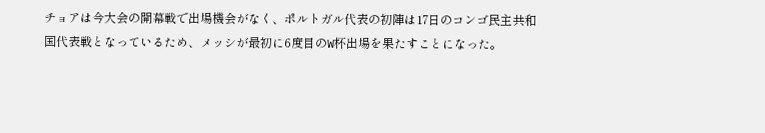チョアは今大会の開幕戦で出場機会がなく、ポルトガル代表の初陣は17日のコンゴ民主共和国代表戦となっているため、メッシが最初に6度目のW杯出場を果たすことになった。